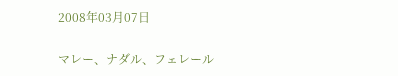2008年03月07日

マレー、ナダル、フェレール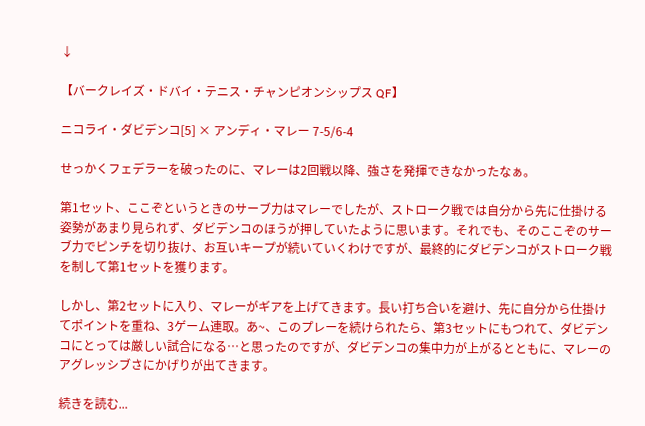↓

【バークレイズ・ドバイ・テニス・チャンピオンシップス QF】

ニコライ・ダビデンコ[5] × アンディ・マレー 7-5/6-4

せっかくフェデラーを破ったのに、マレーは2回戦以降、強さを発揮できなかったなぁ。

第1セット、ここぞというときのサーブ力はマレーでしたが、ストローク戦では自分から先に仕掛ける姿勢があまり見られず、ダビデンコのほうが押していたように思います。それでも、そのここぞのサーブ力でピンチを切り抜け、お互いキープが続いていくわけですが、最終的にダビデンコがストローク戦を制して第1セットを獲ります。

しかし、第2セットに入り、マレーがギアを上げてきます。長い打ち合いを避け、先に自分から仕掛けてポイントを重ね、3ゲーム連取。あ~、このプレーを続けられたら、第3セットにもつれて、ダビデンコにとっては厳しい試合になる…と思ったのですが、ダビデンコの集中力が上がるとともに、マレーのアグレッシブさにかげりが出てきます。

続きを読む...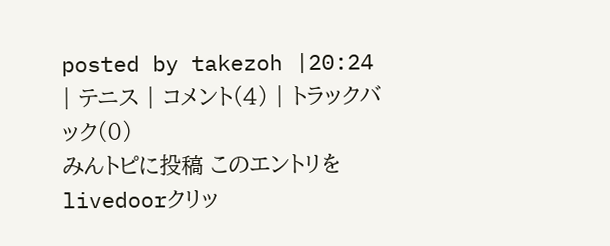posted by takezoh |20:24 | テニス | コメント(4) | トラックバック(0)
みんトピに投稿 このエントリをlivedoorクリッ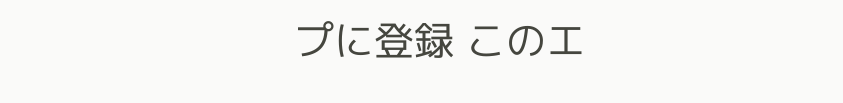プに登録 このエ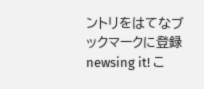ントリをはてなブックマークに登録 newsing it! こ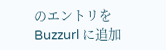のエントリを Buzzurl に追加